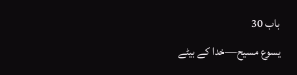باب 30
یسوع مسیح—خدا کے بیٹے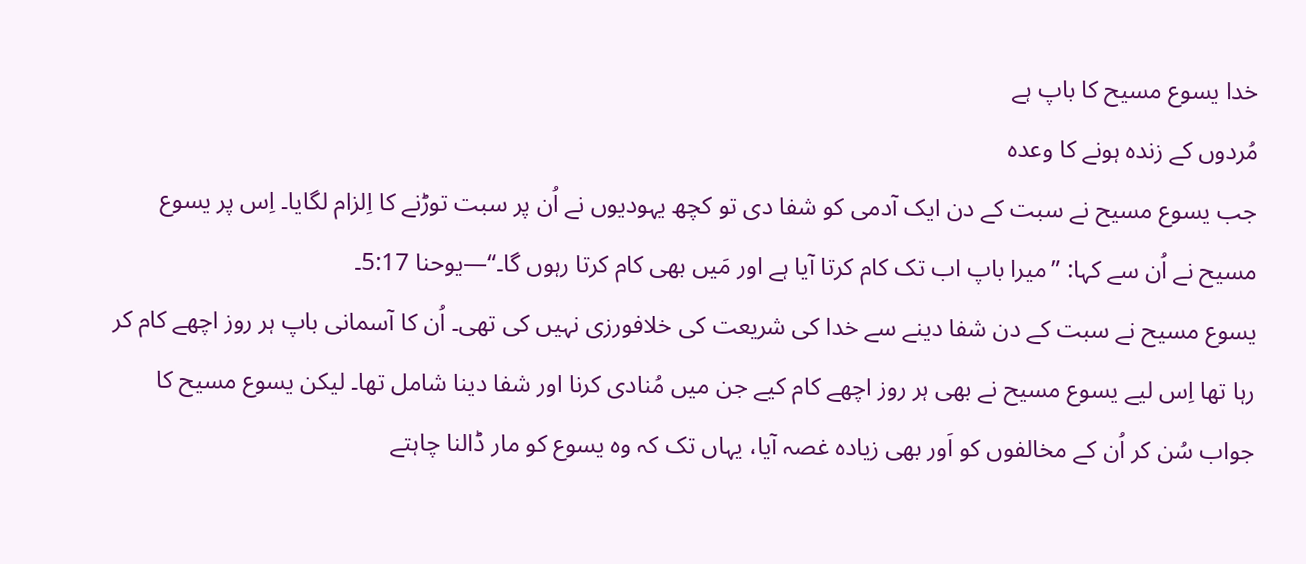خدا یسوع مسیح کا باپ ہے
مُردوں کے زندہ ہونے کا وعدہ
جب یسوع مسیح نے سبت کے دن ایک آدمی کو شفا دی تو کچھ یہودیوں نے اُن پر سبت توڑنے کا اِلزام لگایا۔ اِس پر یسوع مسیح نے اُن سے کہا: ”میرا باپ اب تک کام کرتا آیا ہے اور مَیں بھی کام کرتا رہوں گا۔“—یوحنا 5:17۔
یسوع مسیح نے سبت کے دن شفا دینے سے خدا کی شریعت کی خلافورزی نہیں کی تھی۔ اُن کا آسمانی باپ ہر روز اچھے کام کر رہا تھا اِس لیے یسوع مسیح نے بھی ہر روز اچھے کام کیے جن میں مُنادی کرنا اور شفا دینا شامل تھا۔ لیکن یسوع مسیح کا جواب سُن کر اُن کے مخالفوں کو اَور بھی زیادہ غصہ آیا، یہاں تک کہ وہ یسوع کو مار ڈالنا چاہتے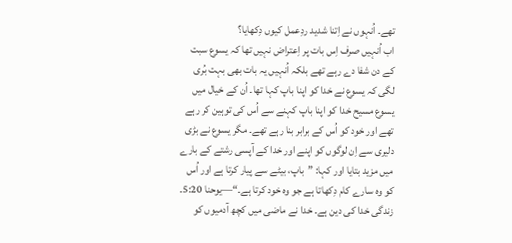تھے۔ اُنہوں نے اِتنا شدید ردِعمل کیوں دِکھایا؟
اب اُنہیں صرف اِس بات پر اِعتراض نہیں تھا کہ یسوع سبت کے دن شفا دے رہے تھے بلکہ اُنہیں یہ بات بھی بہت بُری لگی کہ یسوع نے خدا کو اپنا باپ کہا تھا۔ اُن کے خیال میں یسوع مسیح خدا کو اپنا باپ کہنے سے اُس کی توہین کر رہے تھے اور خود کو اُس کے برابر بنا رہے تھے۔ مگر یسوع نے بڑی دلیری سے اِن لوگوں کو اپنے اور خدا کے آپسی رشتے کے بارے میں مزید بتایا اور کہا: ”باپ، بیٹے سے پیار کرتا ہے اور اُس کو وہ سارے کام دِکھاتا ہے جو وہ خود کرتا ہے۔“—یوحنا 5:20۔
زندگی خدا کی دین ہے۔ خدا نے ماضی میں کچھ آدمیوں کو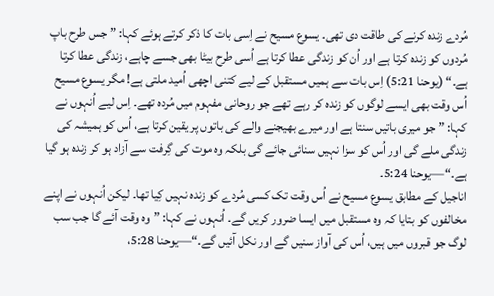مُردے زندہ کرنے کی طاقت دی تھی۔ یسوع مسیح نے اِسی بات کا ذکر کرتے ہوئے کہا: ”جس طرح باپ مُردوں کو زندہ کرتا ہے اور اُن کو زندگی عطا کرتا ہے اُسی طرح بیٹا بھی جسے چاہے، زندگی عطا کرتا ہے۔“ (یوحنا 5:21) اِس بات سے ہمیں مستقبل کے لیے کتنی اچھی اُمید ملتی ہے! مگر یسوع مسیح اُس وقت بھی ایسے لوگوں کو زندہ کر رہے تھے جو روحانی مفہوم میں مُردہ تھے۔ اِس لیے اُنہوں نے کہا: ”جو میری باتیں سنتا ہے اور میرے بھیجنے والے کی باتوں پر یقین کرتا ہے، اُس کو ہمیشہ کی زندگی ملے گی اور اُس کو سزا نہیں سنائی جائے گی بلکہ وہ موت کی گِرفت سے آزاد ہو کر زندہ ہو گیا ہے۔“—یوحنا 5:24۔
اناجیل کے مطابق یسوع مسیح نے اُس وقت تک کسی مُردے کو زندہ نہیں کِیا تھا۔ لیکن اُنہوں نے اپنے مخالفوں کو بتایا کہ وہ مستقبل میں ایسا ضرور کریں گے۔ اُنہوں نے کہا: ”وہ وقت آئے گا جب سب لوگ جو قبروں میں ہیں، اُس کی آواز سنیں گے اور نکل آئیں گے۔“—یوحنا 5:28،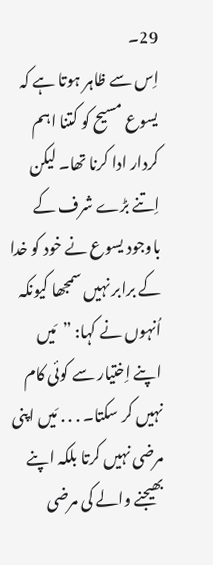29۔
اِس سے ظاہر ہوتا ہے کہ یسوع مسیح کو کتنا اہم کردار ادا کرنا تھا۔ لیکن اِتنے بڑے شرف کے باوجود یسوع نے خود کو خدا کے برابر نہیں سمجھا کیونکہ اُنہوں نے کہا: ”مَیں اپنے اِختیار سے کوئی کام نہیں کر سکتا۔ . . . مَیں اپنی مرضی نہیں کرتا بلکہ اپنے بھیجنے والے کی مرضی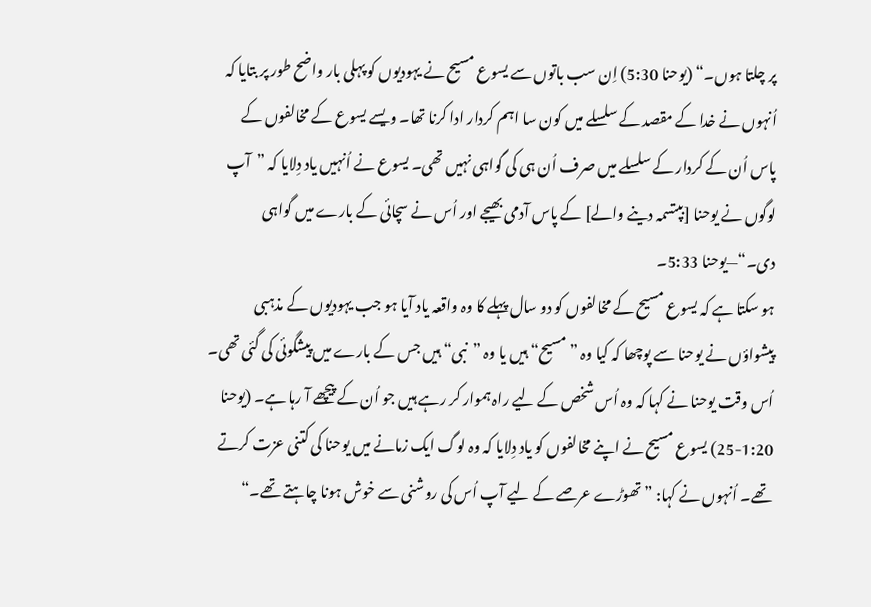پر چلتا ہوں۔“ (یوحنا 5:30) اِن سب باتوں سے یسوع مسیح نے یہودیوں کو پہلی بار واضح طور پر بتایا کہ اُنہوں نے خدا کے مقصد کے سلسلے میں کون سا اہم کردار ادا کرنا تھا۔ ویسے یسوع کے مخالفوں کے پاس اُن کے کردار کے سلسلے میں صرف اُن ہی کی گواہی نہیں تھی۔ یسوع نے اُنہیں یاد دِلایا کہ ”آپ لوگوں نے یوحنا [بپتسمہ دینے والے] کے پاس آدمی بھیجے اور اُس نے سچائی کے بارے میں گواہی دی۔“—یوحنا 5:33۔
ہو سکتا ہے کہ یسوع مسیح کے مخالفوں کو دو سال پہلے کا وہ واقعہ یاد آیا ہو جب یہودیوں کے مذہبی پیشواؤں نے یوحنا سے پوچھا کہ کیا وہ ”مسیح“ ہیں یا وہ ”نبی“ ہیں جس کے بارے میں پیشگوئی کی گئی تھی۔ اُس وقت یوحنا نے کہا کہ وہ اُس شخص کے لیے راہ ہموار کر رہے ہیں جو اُن کے پیچھے آ رہا ہے۔ (یوحنا 1:20-25) یسوع مسیح نے اپنے مخالفوں کو یاد دِلایا کہ وہ لوگ ایک زمانے میں یوحنا کی کتنی عزت کرتے تھے۔ اُنہوں نے کہا: ”تھوڑے عرصے کے لیے آپ اُس کی روشنی سے خوش ہونا چاہتے تھے۔“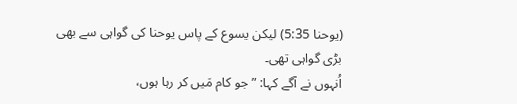(یوحنا 5:35) لیکن یسوع کے پاس یوحنا کی گواہی سے بھی بڑی گواہی تھی۔
اُنہوں نے آگے کہا: ”جو کام مَیں کر رہا ہوں،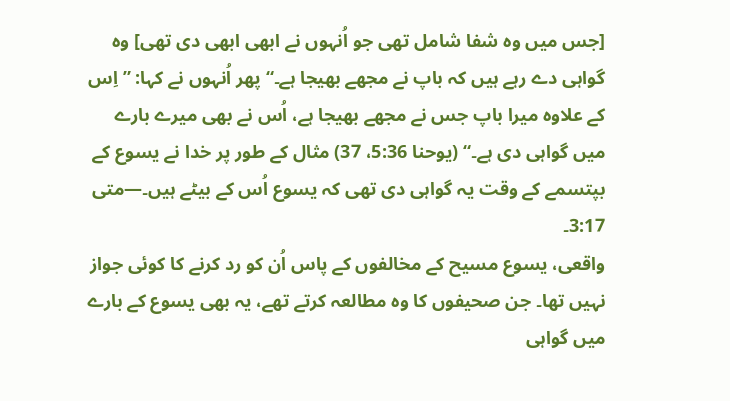[جس میں وہ شفا شامل تھی جو اُنہوں نے ابھی ابھی دی تھی] وہ گواہی دے رہے ہیں کہ باپ نے مجھے بھیجا ہے۔“ پھر اُنہوں نے کہا: ”اِس کے علاوہ میرا باپ جس نے مجھے بھیجا ہے، اُس نے بھی میرے بارے میں گواہی دی ہے۔“ (یوحنا 5:36، 37) مثال کے طور پر خدا نے یسوع کے بپتسمے کے وقت یہ گواہی دی تھی کہ یسوع اُس کے بیٹے ہیں۔—متی 3:17۔
واقعی، یسوع مسیح کے مخالفوں کے پاس اُن کو رد کرنے کا کوئی جواز نہیں تھا۔ جن صحیفوں کا وہ مطالعہ کرتے تھے، یہ بھی یسوع کے بارے میں گواہی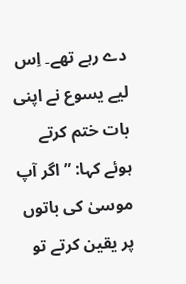دے رہے تھے۔ اِس لیے یسوع نے اپنی بات ختم کرتے ہوئے کہا: ”اگر آپ موسیٰ کی باتوں پر یقین کرتے تو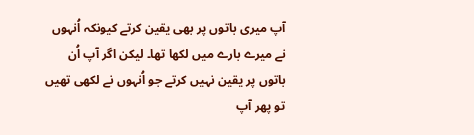آپ میری باتوں پر بھی یقین کرتے کیونکہ اُنہوں نے میرے بارے میں لکھا تھا۔ لیکن اگر آپ اُن باتوں پر یقین نہیں کرتے جو اُنہوں نے لکھی تھیں تو پھر آپ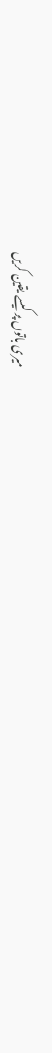میری باتوں پر کیسے یقین کریں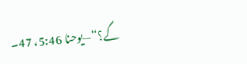گے؟“—یوحنا 5:46، 47۔